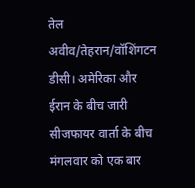तेल अवीव/तेहरान/वॉशिंगटन डीसी। अमेरिका और ईरान के बीच जारी सीजफायर वार्ता के बीच मंगलवार को एक बार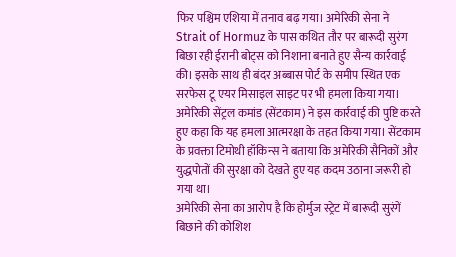फिर पश्चिम एशिया में तनाव बढ़ गया। अमेरिकी सेना ने Strait of Hormuz के पास कथित तौर पर बारूदी सुरंग बिछा रही ईरानी बोट्स को निशाना बनाते हुए सैन्य कार्रवाई की। इसके साथ ही बंदर अब्बास पोर्ट के समीप स्थित एक सरफेस टू एयर मिसाइल साइट पर भी हमला किया गया।
अमेरिकी सेंट्रल कमांड (सेंटकाम) ने इस कार्रवाई की पुष्टि करते हुए कहा कि यह हमला आत्मरक्षा के तहत किया गया। सेंटकाम के प्रवक्ता टिमोथी हॉकिन्स ने बताया कि अमेरिकी सैनिकों और युद्धपोतों की सुरक्षा को देखते हुए यह कदम उठाना जरूरी हो गया था।
अमेरिकी सेना का आरोप है कि होर्मुज स्ट्रेट में बारूदी सुरंगें बिछाने की कोशिश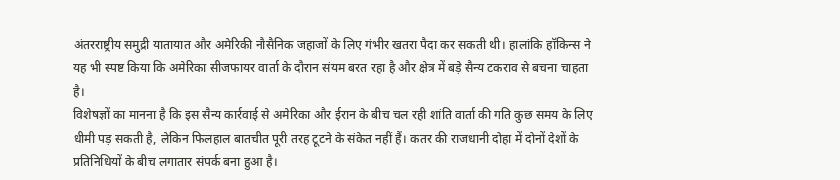अंतरराष्ट्रीय समुद्री यातायात और अमेरिकी नौसैनिक जहाजों के लिए गंभीर खतरा पैदा कर सकती थी। हालांकि हॉकिन्स ने यह भी स्पष्ट किया कि अमेरिका सीजफायर वार्ता के दौरान संयम बरत रहा है और क्षेत्र में बड़े सैन्य टकराव से बचना चाहता है।
विशेषज्ञों का मानना है कि इस सैन्य कार्रवाई से अमेरिका और ईरान के बीच चल रही शांति वार्ता की गति कुछ समय के लिए धीमी पड़ सकती है, लेकिन फिलहाल बातचीत पूरी तरह टूटने के संकेत नहीं हैं। कतर की राजधानी दोहा में दोनों देशों के प्रतिनिधियों के बीच लगातार संपर्क बना हुआ है।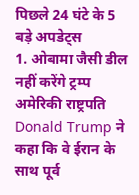पिछले 24 घंटे के 5 बड़े अपडेट्स
1. ओबामा जैसी डील नहीं करेंगे ट्रम्प
अमेरिकी राष्ट्रपति Donald Trump ने कहा कि वे ईरान के साथ पूर्व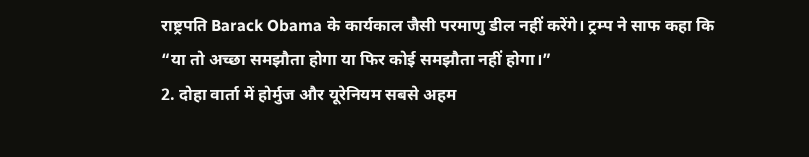राष्ट्रपति Barack Obama के कार्यकाल जैसी परमाणु डील नहीं करेंगे। ट्रम्प ने साफ कहा कि “या तो अच्छा समझौता होगा या फिर कोई समझौता नहीं होगा।”
2. दोहा वार्ता में होर्मुज और यूरेनियम सबसे अहम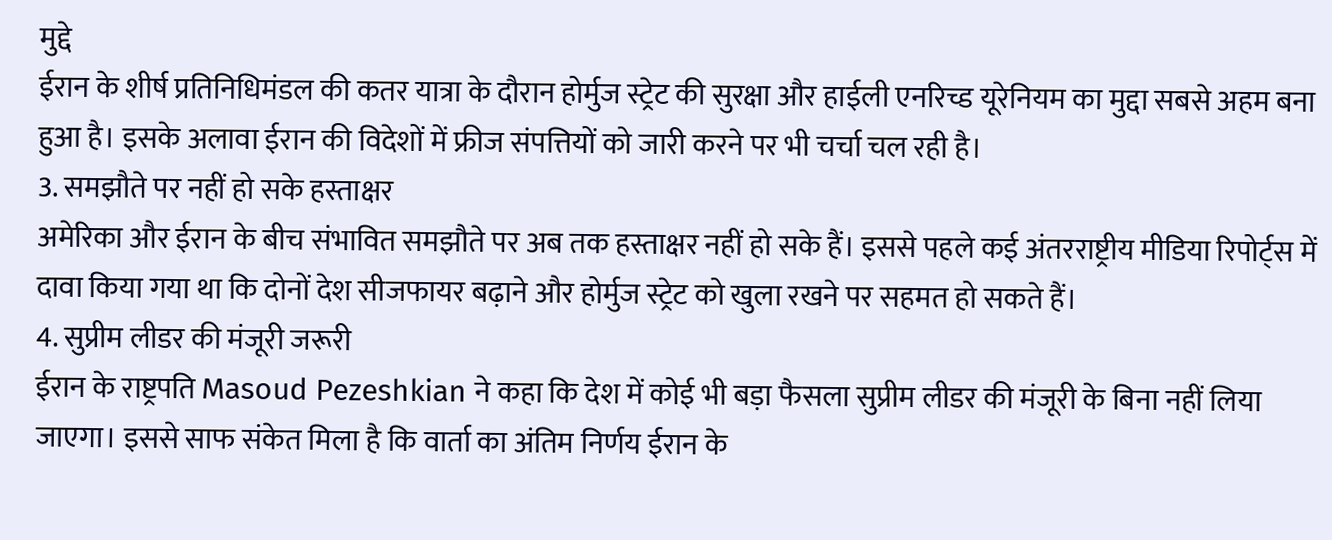मुद्दे
ईरान के शीर्ष प्रतिनिधिमंडल की कतर यात्रा के दौरान होर्मुज स्ट्रेट की सुरक्षा और हाईली एनरिच्ड यूरेनियम का मुद्दा सबसे अहम बना हुआ है। इसके अलावा ईरान की विदेशों में फ्रीज संपत्तियों को जारी करने पर भी चर्चा चल रही है।
3. समझौते पर नहीं हो सके हस्ताक्षर
अमेरिका और ईरान के बीच संभावित समझौते पर अब तक हस्ताक्षर नहीं हो सके हैं। इससे पहले कई अंतरराष्ट्रीय मीडिया रिपोर्ट्स में दावा किया गया था कि दोनों देश सीजफायर बढ़ाने और होर्मुज स्ट्रेट को खुला रखने पर सहमत हो सकते हैं।
4. सुप्रीम लीडर की मंजूरी जरूरी
ईरान के राष्ट्रपति Masoud Pezeshkian ने कहा कि देश में कोई भी बड़ा फैसला सुप्रीम लीडर की मंजूरी के बिना नहीं लिया जाएगा। इससे साफ संकेत मिला है कि वार्ता का अंतिम निर्णय ईरान के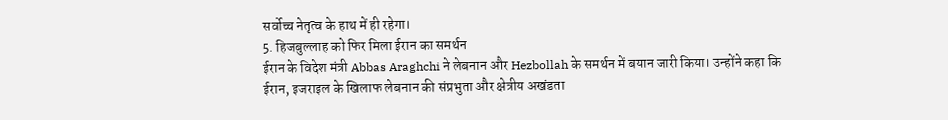सर्वोच्च नेतृत्व के हाथ में ही रहेगा।
5. हिजबुल्लाह को फिर मिला ईरान का समर्थन
ईरान के विदेश मंत्री Abbas Araghchi ने लेबनान और Hezbollah के समर्थन में बयान जारी किया। उन्होंने कहा कि ईरान, इजराइल के खिलाफ लेबनान की संप्रभुता और क्षेत्रीय अखंडता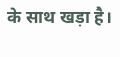के साथ खड़ा है।